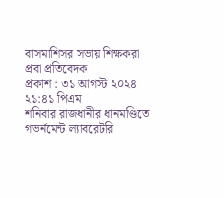বাসমাশিসর সভায় শিক্ষকরা
প্রবা প্রতিবেদক
প্রকাশ : ৩১ আগস্ট ২০২৪ ২১:৪১ পিএম
শনিবার রাজধানীর ধানমণ্ডিতে গভর্নমেন্ট ল্যাবরেটরি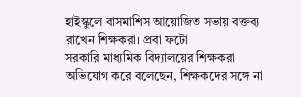হাইস্কুলে বাসমাশিস আয়োজিত সভায় বক্তব্য রাখেন শিক্ষকরা। প্রবা ফটো
সরকারি মাধ্যমিক বিদ্যালয়ের শিক্ষকরা অভিযোগ করে বলেছেন, শিক্ষকদের সঙ্গে না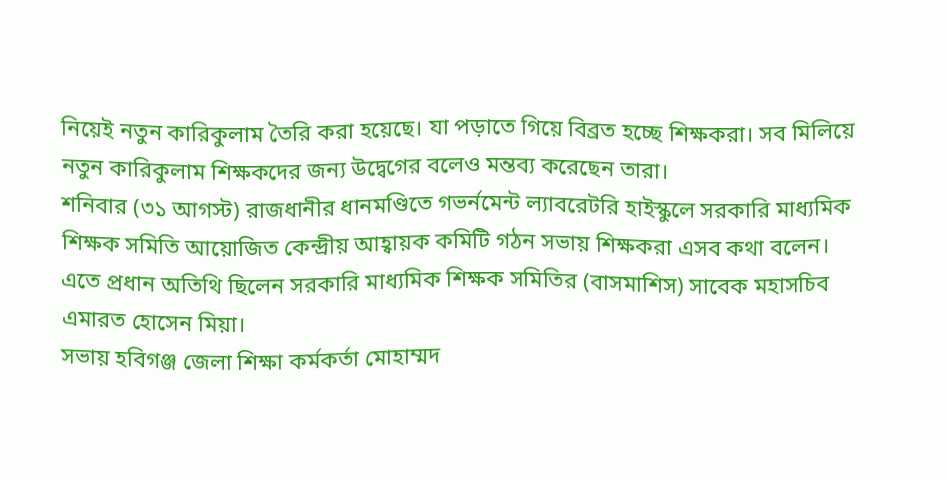নিয়েই নতুন কারিকুলাম তৈরি করা হয়েছে। যা পড়াতে গিয়ে বিব্রত হচ্ছে শিক্ষকরা। সব মিলিয়ে নতুন কারিকুলাম শিক্ষকদের জন্য উদ্বেগের বলেও মন্তব্য করেছেন তারা।
শনিবার (৩১ আগস্ট) রাজধানীর ধানমণ্ডিতে গভর্নমেন্ট ল্যাবরেটরি হাইস্কুলে সরকারি মাধ্যমিক শিক্ষক সমিতি আয়োজিত কেন্দ্রীয় আহ্বায়ক কমিটি গঠন সভায় শিক্ষকরা এসব কথা বলেন। এতে প্রধান অতিথি ছিলেন সরকারি মাধ্যমিক শিক্ষক সমিতির (বাসমাশিস) সাবেক মহাসচিব এমারত হোসেন মিয়া।
সভায় হবিগঞ্জ জেলা শিক্ষা কর্মকর্তা মোহাম্মদ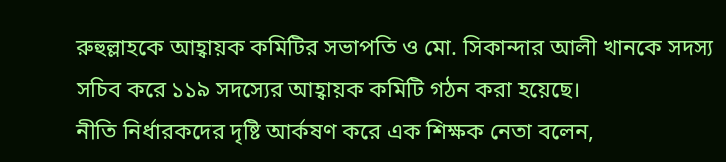রুহুল্লাহকে আহ্বায়ক কমিটির সভাপতি ও মো. সিকান্দার আলী খানকে সদস্য সচিব করে ১১৯ সদস্যের আহ্বায়ক কমিটি গঠন করা হয়েছে।
নীতি নির্ধারকদের দৃষ্টি আর্কষণ করে এক শিক্ষক নেতা বলেন,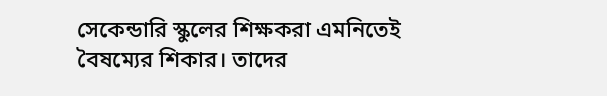সেকেন্ডারি স্কুলের শিক্ষকরা এমনিতেই বৈষম্যের শিকার। তাদের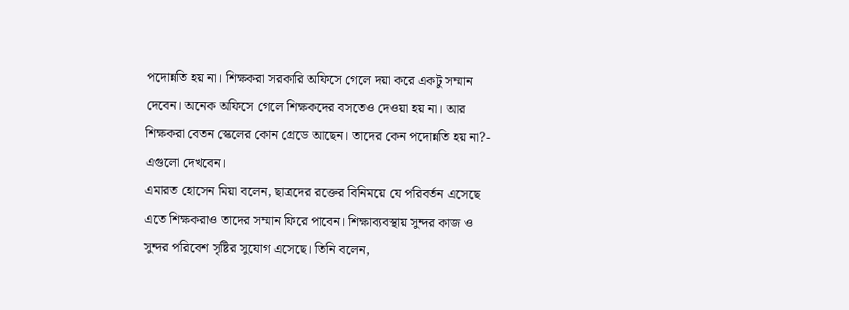পদোন্নতি হয় না। শিক্ষকরা সরকারি অফিসে গেলে দয়া করে একটু সম্মান দেবেন। অনেক অফিসে গেলে শিক্ষকদের বসতেও দেওয়া হয় না। আর শিক্ষকরা বেতন স্কেলের কোন গ্রেডে আছেন। তাদের কেন পদোন্নতি হয় না?- এগুলো দেখবেন।
এমারত হোসেন মিয়া বলেন, ছাত্রদের রক্তের বিনিময়ে যে পরিবর্তন এসেছে এতে শিক্ষকরাও তাদের সম্মান ফিরে পাবেন। শিক্ষাব্যবস্থায় সুন্দর কাজ ও সুন্দর পরিবেশ সৃষ্টির সুযোগ এসেছে। তিনি বলেন,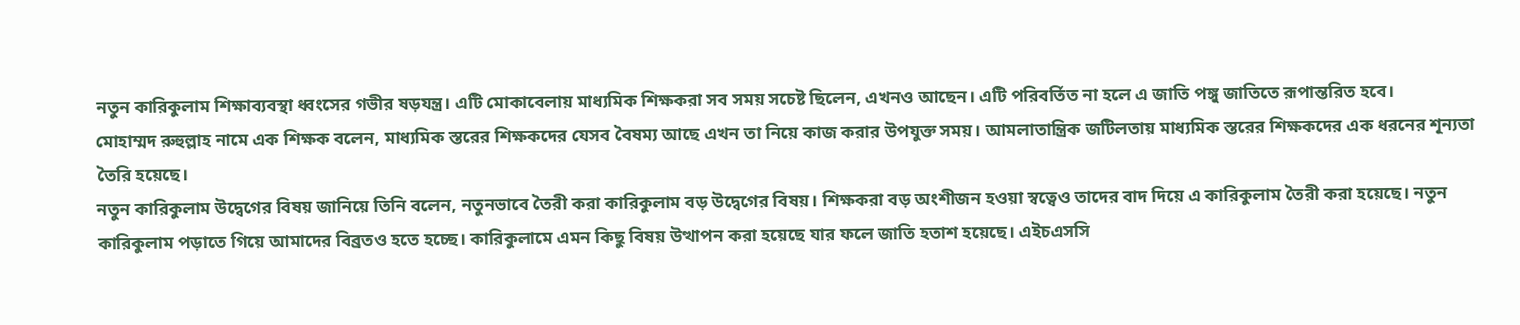নতুন কারিকুলাম শিক্ষাব্যবস্থা ধ্বংসের গভীর ষড়যন্ত্র। এটি মোকাবেলায় মাধ্যমিক শিক্ষকরা সব সময় সচেষ্ট ছিলেন, এখনও আছেন। এটি পরিবর্তিত না হলে এ জাতি পঙ্গু জাতিতে রূপান্তরিত হবে।
মোহাম্মদ রুহুল্লাহ নামে এক শিক্ষক বলেন, মাধ্যমিক স্তরের শিক্ষকদের যেসব বৈষম্য আছে এখন তা নিয়ে কাজ করার উপযুক্ত সময়। আমলাতান্ত্রিক জটিলতায় মাধ্যমিক স্তরের শিক্ষকদের এক ধরনের শূন্যতা তৈরি হয়েছে।
নতুন কারিকুলাম উদ্বেগের বিষয় জানিয়ে তিনি বলেন, নতুনভাবে তৈরী করা কারিকুলাম বড় উদ্বেগের বিষয়। শিক্ষকরা বড় অংশীজন হওয়া স্বত্বেও তাদের বাদ দিয়ে এ কারিকুলাম তৈরী করা হয়েছে। নতুন কারিকুলাম পড়াতে গিয়ে আমাদের বিব্রতও হতে হচ্ছে। কারিকুলামে এমন কিছু বিষয় উত্থাপন করা হয়েছে যার ফলে জাতি হতাশ হয়েছে। এইচএসসি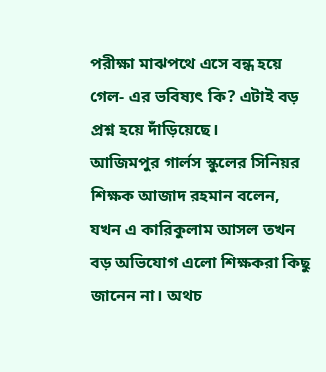পরীক্ষা মাঝপথে এসে বন্ধ হয়ে গেল- এর ভবিষ্যৎ কি? এটাই বড় প্রশ্ন হয়ে দাঁড়িয়েছে।
আজিমপুর গার্লস স্কুলের সিনিয়র শিক্ষক আজাদ রহমান বলেন, যখন এ কারিকুলাম আসল তখন বড় অভিযোগ এলো শিক্ষকরা কিছু জানেন না। অথচ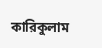কারিকুলাম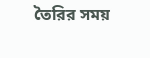তৈরির সময়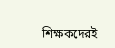শিক্ষকদেরই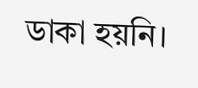ডাকা হয়নি।